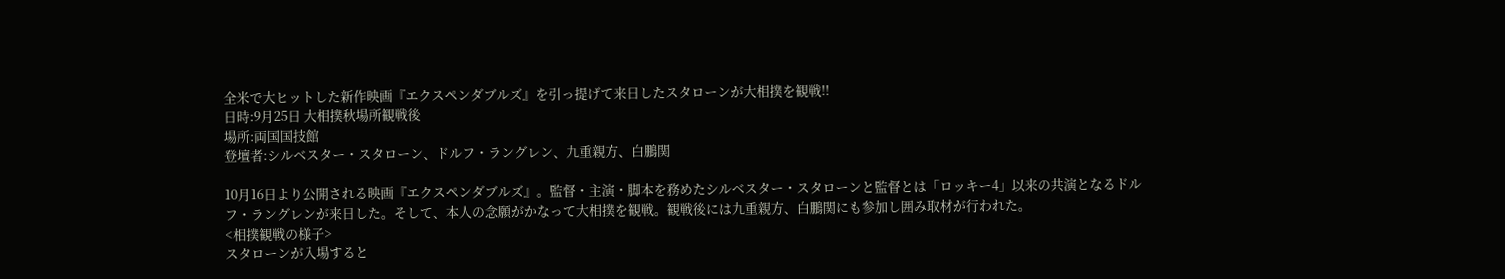全米で大ヒットした新作映画『エクスペンダブルズ』を引っ提げて来日したスタローンが大相撲を観戦!!
日時:9月25日 大相撲秋場所観戦後
場所:両国国技館
登壇者:シルベスター・スタローン、ドルフ・ラングレン、九重親方、白鵬関

10月16日より公開される映画『エクスペンダブルズ』。監督・主演・脚本を務めたシルベスター・スタローンと監督とは「ロッキー4」以来の共演となるドルフ・ラングレンが来日した。そして、本人の念願がかなって大相撲を観戦。観戦後には九重親方、白鵬関にも参加し囲み取材が行われた。
<相撲観戦の様子>
スタローンが入場すると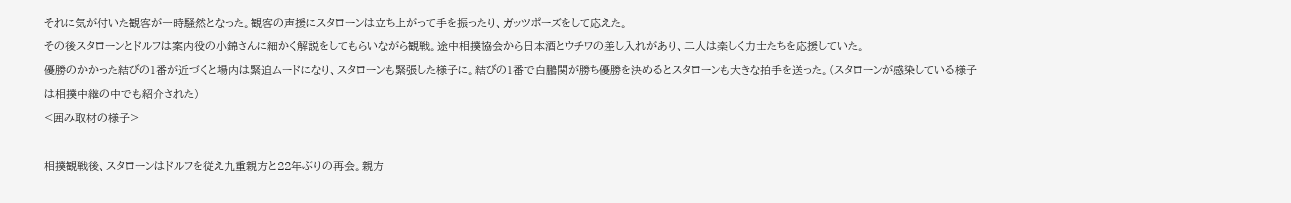それに気が付いた観客が一時騒然となった。観客の声援にスタローンは立ち上がって手を振ったり、ガッツポーズをして応えた。
その後スタローンとドルフは案内役の小錦さんに細かく解説をしてもらいながら観戦。途中相撲協会から日本酒とウチワの差し入れがあり、二人は楽しく力士たちを応援していた。
優勝のかかった結びの1番が近づくと場内は緊迫ムードになり、スタローンも緊張した様子に。結びの1番で白鵬関が勝ち優勝を決めるとスタローンも大きな拍手を送った。(スタローンが感染している様子は相撲中継の中でも紹介された)
<囲み取材の様子>

相撲観戦後、スタローンはドルフを従え九重親方と22年ぶりの再会。親方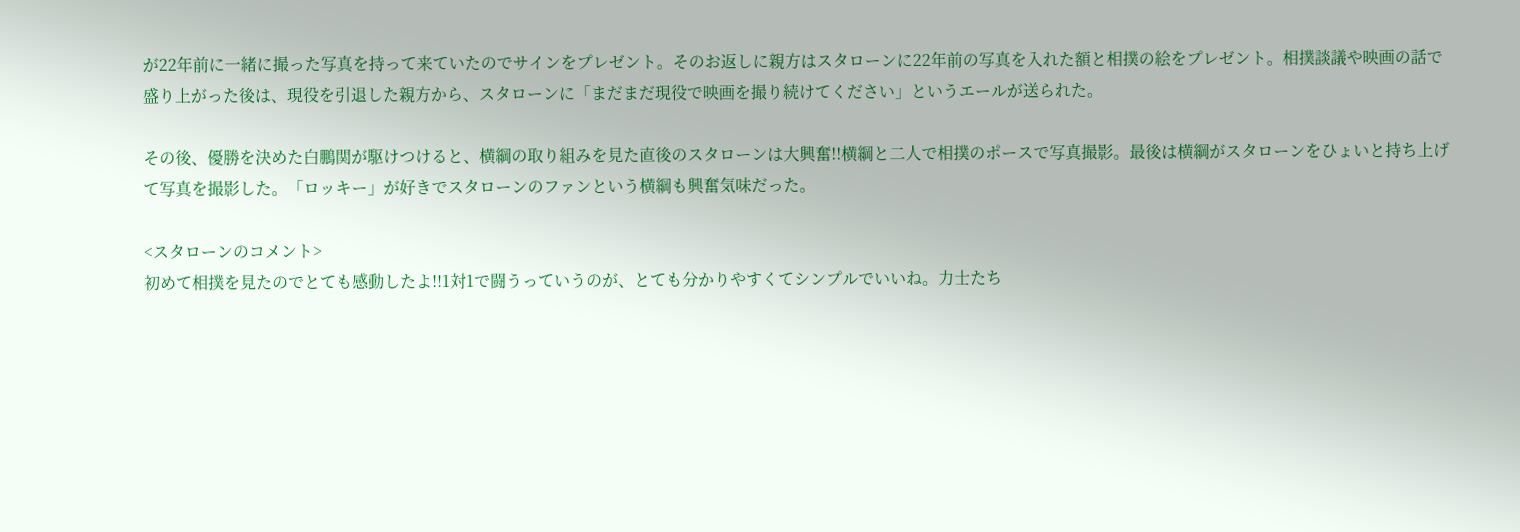が22年前に一緒に撮った写真を持って来ていたのでサインをプレゼント。そのお返しに親方はスタローンに22年前の写真を入れた額と相撲の絵をプレゼント。相撲談議や映画の話で盛り上がった後は、現役を引退した親方から、スタローンに「まだまだ現役で映画を撮り続けてください」というエールが送られた。

その後、優勝を決めた白鵬関が駆けつけると、横綱の取り組みを見た直後のスタローンは大興奮!!横綱と二人で相撲のポースで写真撮影。最後は横綱がスタローンをひょいと持ち上げて写真を撮影した。「ロッキー」が好きでスタローンのファンという横綱も興奮気味だった。

<スタローンのコメント>
初めて相撲を見たのでとても感動したよ!!1対1で闘うっていうのが、とても分かりやすくてシンプルでいいね。力士たち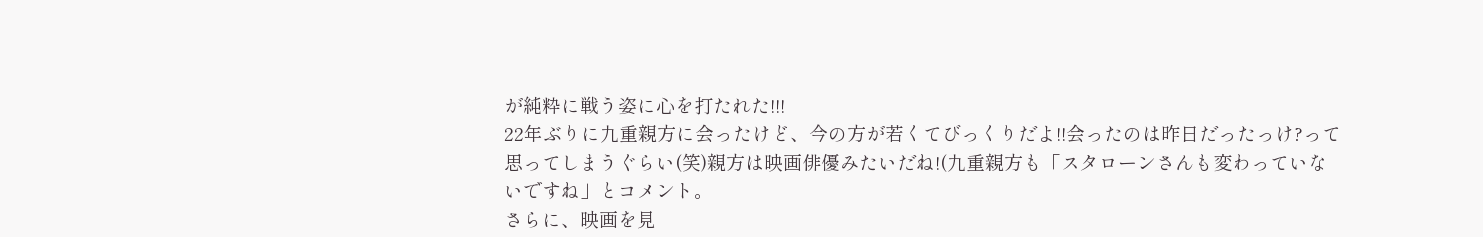が純粋に戦う姿に心を打たれた!!!
22年ぶりに九重親方に会ったけど、今の方が若くてびっくりだよ!!会ったのは昨日だったっけ?って思ってしまうぐらい(笑)親方は映画俳優みたいだね!(九重親方も「スタローンさんも変わっていないですね」とコメント。
さらに、映画を見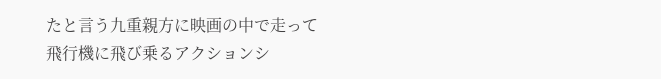たと言う九重親方に映画の中で走って飛行機に飛び乗るアクションシ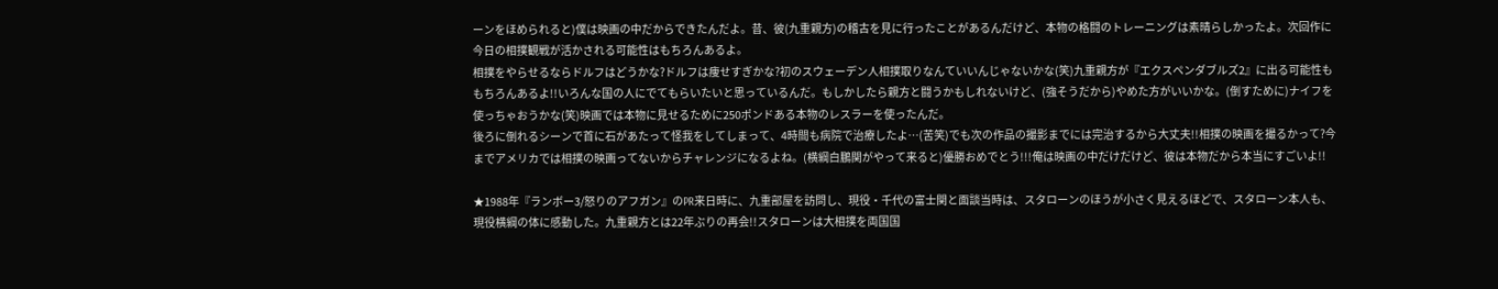ーンをほめられると)僕は映画の中だからできたんだよ。昔、彼(九重親方)の稽古を見に行ったことがあるんだけど、本物の格闘のトレーニングは素晴らしかったよ。次回作に今日の相撲観戦が活かされる可能性はもちろんあるよ。
相撲をやらせるならドルフはどうかな?ドルフは痩せすぎかな?初のスウェーデン人相撲取りなんていいんじゃないかな(笑)九重親方が『エクスペンダブルズ2』に出る可能性ももちろんあるよ!!いろんな国の人にでてもらいたいと思っているんだ。もしかしたら親方と闘うかもしれないけど、(強そうだから)やめた方がいいかな。(倒すために)ナイフを使っちゃおうかな(笑)映画では本物に見せるために250ポンドある本物のレスラーを使ったんだ。
後ろに倒れるシーンで首に石があたって怪我をしてしまって、4時間も病院で治療したよ…(苦笑)でも次の作品の撮影までには完治するから大丈夫!!相撲の映画を撮るかって?今までアメリカでは相撲の映画ってないからチャレンジになるよね。(横綱白鵬関がやって来ると)優勝おめでとう!!!俺は映画の中だけだけど、彼は本物だから本当にすごいよ!!

★1988年『ランボー3/怒りのアフガン』のPR来日時に、九重部屋を訪問し、現役・千代の富士関と面談当時は、スタローンのほうが小さく見えるほどで、スタローン本人も、現役横綱の体に感動した。九重親方とは22年ぶりの再会!!スタローンは大相撲を両国国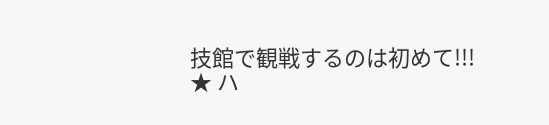技館で観戦するのは初めて!!!
★ ハ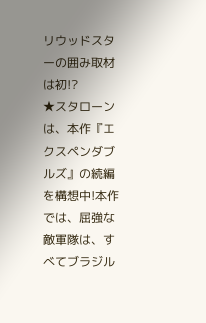リウッドスターの囲み取材は初!?
★スタローンは、本作『エクスペンダブルズ』の続編を構想中!本作では、屈強な敵軍隊は、すべてブラジル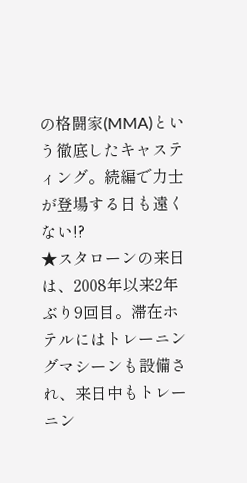の格闘家(MMA)という徹底したキャスティング。続編で力士が登場する日も遠くない!?
★スタローンの来日は、2008年以来2年ぶり9回目。滞在ホテルにはトレーニングマシーンも設備され、来日中もトレーニン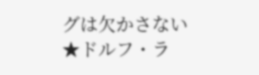グは欠かさない
★ドルフ・ラ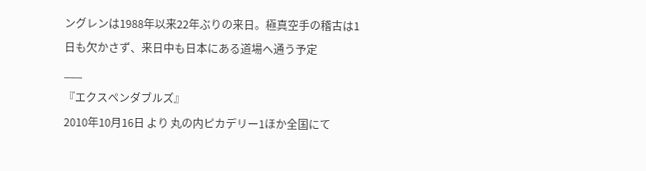ングレンは1988年以来22年ぶりの来日。極真空手の稽古は1日も欠かさず、来日中も日本にある道場へ通う予定
___
『エクスペンダブルズ』
2010年10月16日 より 丸の内ピカデリー1ほか全国にて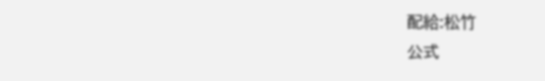配給:松竹
公式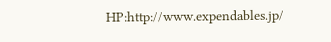HP:http://www.expendables.jp/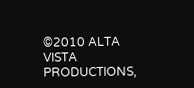©2010 ALTA VISTA PRODUCTIONS,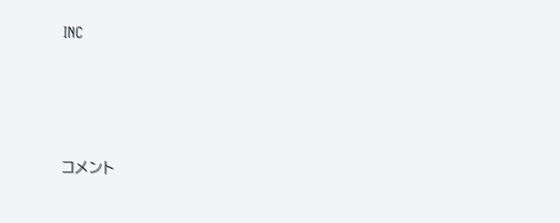INC




コメント